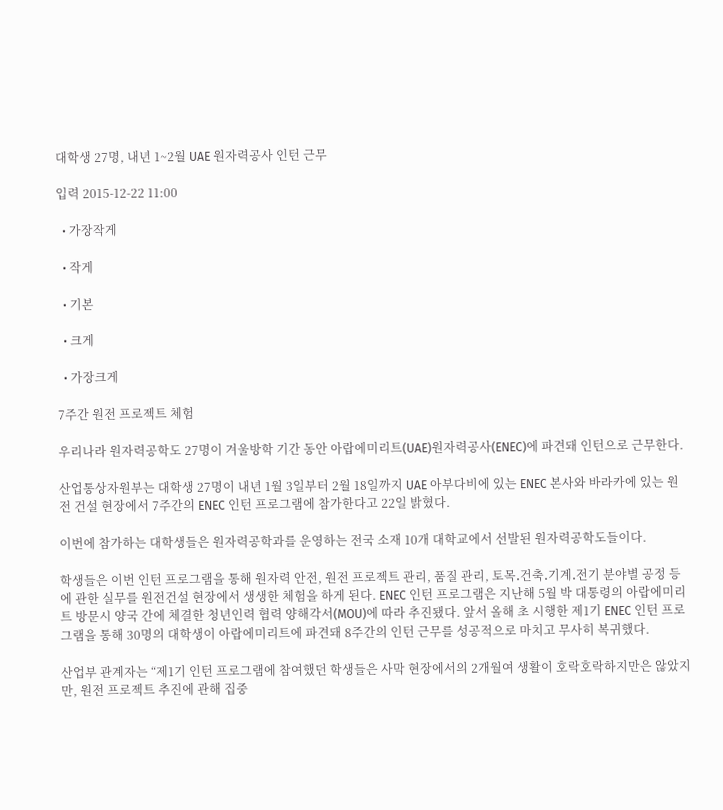대학생 27명, 내년 1~2월 UAE 원자력공사 인턴 근무

입력 2015-12-22 11:00

  • 가장작게

  • 작게

  • 기본

  • 크게

  • 가장크게

7주간 원전 프로젝트 체험

우리나라 원자력공학도 27명이 겨울방학 기간 동안 아랍에미리트(UAE)원자력공사(ENEC)에 파견돼 인턴으로 근무한다.

산업통상자원부는 대학생 27명이 내년 1월 3일부터 2월 18일까지 UAE 아부다비에 있는 ENEC 본사와 바라카에 있는 원전 건설 현장에서 7주간의 ENEC 인턴 프로그램에 참가한다고 22일 밝혔다.

이번에 참가하는 대학생들은 원자력공학과를 운영하는 전국 소재 10개 대학교에서 선발된 원자력공학도들이다.

학생들은 이번 인턴 프로그램을 통해 원자력 안전, 원전 프로젝트 관리, 품질 관리, 토목․건축․기계․전기 분야별 공정 등에 관한 실무를 원전건설 현장에서 생생한 체험을 하게 된다. ENEC 인턴 프로그램은 지난해 5월 박 대통령의 아랍에미리트 방문시 양국 간에 체결한 청년인력 협력 양해각서(MOU)에 따라 추진됐다. 앞서 올해 초 시행한 제1기 ENEC 인턴 프로그램을 통해 30명의 대학생이 아랍에미리트에 파견돼 8주간의 인턴 근무를 성공적으로 마치고 무사히 복귀했다.

산업부 관계자는 “제1기 인턴 프로그램에 참여했던 학생들은 사막 현장에서의 2개월여 생활이 호락호락하지만은 않았지만, 원전 프로젝트 추진에 관해 집중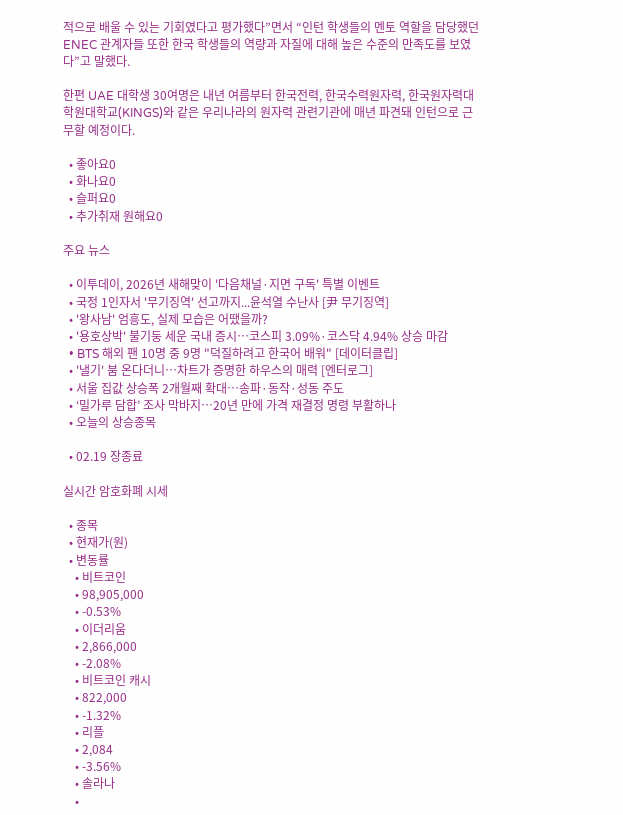적으로 배울 수 있는 기회였다고 평가했다”면서 “인턴 학생들의 멘토 역할을 담당했던 ENEC 관계자들 또한 한국 학생들의 역량과 자질에 대해 높은 수준의 만족도를 보였다”고 말했다.

한편 UAE 대학생 30여명은 내년 여름부터 한국전력, 한국수력원자력, 한국원자력대학원대학교(KINGS)와 같은 우리나라의 원자력 관련기관에 매년 파견돼 인턴으로 근무할 예정이다.

  • 좋아요0
  • 화나요0
  • 슬퍼요0
  • 추가취재 원해요0

주요 뉴스

  • 이투데이, 2026년 새해맞이 '다음채널·지면 구독' 특별 이벤트
  • 국정 1인자서 '무기징역' 선고까지...윤석열 수난사 [尹 무기징역]
  • '왕사남' 엄흥도, 실제 모습은 어땠을까?
  • '용호상박' 불기둥 세운 국내 증시…코스피 3.09%·코스닥 4.94% 상승 마감
  • BTS 해외 팬 10명 중 9명 "덕질하려고 한국어 배워" [데이터클립]
  • '낼기' 붐 온다더니⋯차트가 증명한 하우스의 매력 [엔터로그]
  • 서울 집값 상승폭 2개월째 확대⋯송파·동작·성동 주도
  • ‘밀가루 담합’ 조사 막바지…20년 만에 가격 재결정 명령 부활하나
  • 오늘의 상승종목

  • 02.19 장종료

실시간 암호화폐 시세

  • 종목
  • 현재가(원)
  • 변동률
    • 비트코인
    • 98,905,000
    • -0.53%
    • 이더리움
    • 2,866,000
    • -2.08%
    • 비트코인 캐시
    • 822,000
    • -1.32%
    • 리플
    • 2,084
    • -3.56%
    • 솔라나
    •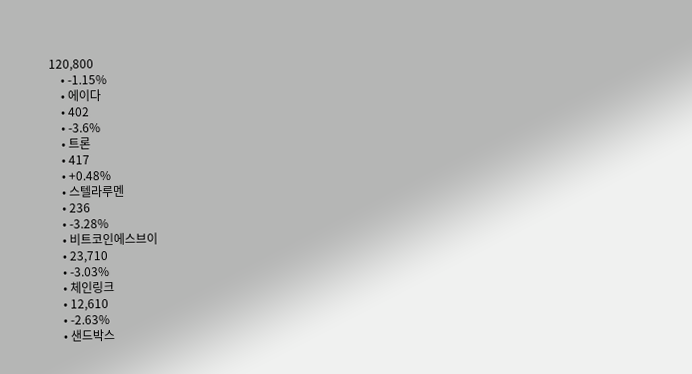120,800
    • -1.15%
    • 에이다
    • 402
    • -3.6%
    • 트론
    • 417
    • +0.48%
    • 스텔라루멘
    • 236
    • -3.28%
    • 비트코인에스브이
    • 23,710
    • -3.03%
    • 체인링크
    • 12,610
    • -2.63%
    • 샌드박스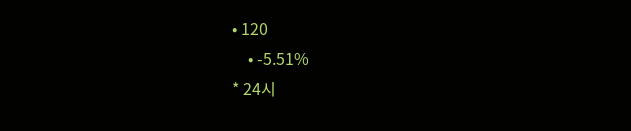• 120
    • -5.51%
* 24시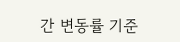간 변동률 기준